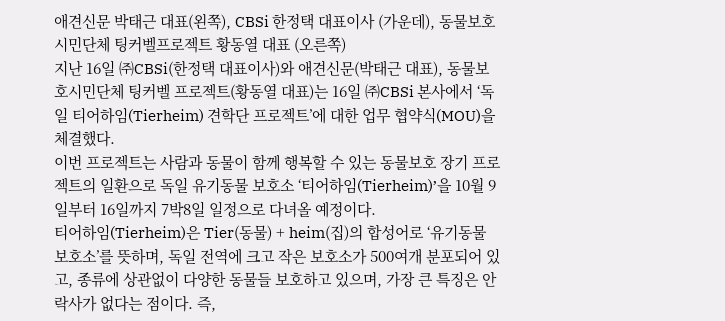애견신문 박태근 대표(왼쪽), CBSi 한정택 대표이사 (가운데), 동물보호시민단체 팅커벨프로젝트 황동열 대표 (오른쪽)
지난 16일 ㈜CBSi(한정택 대표이사)와 애견신문(박태근 대표), 동물보호시민단체 팅커벨 프로젝트(황동열 대표)는 16일 ㈜CBSi 본사에서 ‘독일 티어하임(Tierheim) 견학단 프로젝트’에 대한 업무 협약식(MOU)을 체결했다.
이번 프로젝트는 사람과 동물이 함께 행복할 수 있는 동물보호 장기 프로젝트의 일환으로 독일 유기동물 보호소 ‘티어하임(Tierheim)’을 10월 9일부터 16일까지 7박8일 일정으로 다녀올 예정이다.
티어하임(Tierheim)은 Tier(동물) + heim(집)의 합성어로 ‘유기동물 보호소’를 뜻하며, 독일 전역에 크고 작은 보호소가 500여개 분포되어 있고, 종류에 상관없이 다양한 동물들 보호하고 있으며, 가장 큰 특징은 안락사가 없다는 점이다. 즉,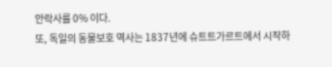안락사률 0% 이다.
또, 독일의 동물보호 역사는 1837년에 슈트트가르트에서 시작하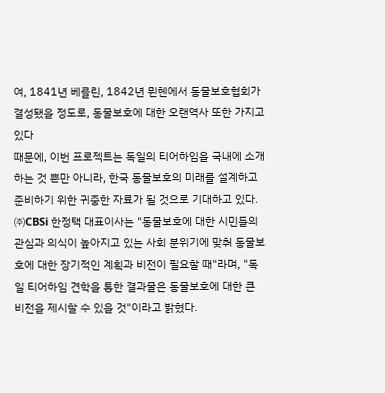여, 1841년 베를린, 1842년 뮌헨에서 동물보호협회가 결성됐을 정도로, 동물보호에 대한 오랜역사 또한 가지고 있다
때문에, 이번 프로젝트는 독일의 티어하임을 국내에 소개하는 것 뿐만 아니라, 한국 동물보호의 미래를 설계하고 준비하기 위한 귀중한 자료가 될 것으로 기대하고 있다.
㈜CBSi 한정택 대표이사는 "동물보호에 대한 시민들의 관심과 의식이 높아지고 있는 사회 분위기에 맞춰 동물보호에 대한 장기적인 계획과 비전이 필요할 때"라며, "독일 티어하임 견학을 통한 결과물은 동물보호에 대한 큰 비전을 제시할 수 있을 것"이라고 밝혔다.